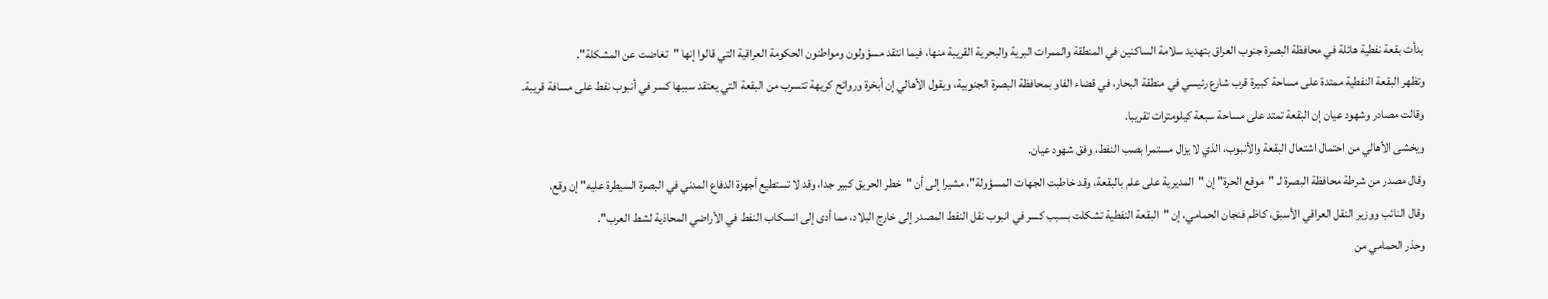بدأت بقعة نفطية هائلة في محافظة البصرة جنوب العراق بتهديد سلامة الساكنين في المنطقة والممرات البرية والبحرية القريبة منها، فيما انتقد مسؤولون ومواطنون الحكومة العراقية التي قالوا إنها "تغاضت عن المشكلة".
وتظهر البقعة النفطية ممتدة على مساحة كبيرة قرب شارع رئيسي في منطقة البحار، في قضاء الفاو بمحافظة البصرة الجنوبية، ويقول الأهالي إن أبخرة وروائح كريهة تتسرب من البقعة التي يعتقد سببها كسر في أنبوب نفط على مسافة قريبة.
وقالت مصادر وشهود عيان إن البقعة تمتد على مساحة سبعة كيلومترات تقريبا.
ويخشى الأهالي من احتمال اشتعال البقعة والأنبوب، الذي لا يزال مستمرا بصب النفط، وفق شهود عيان.
وقال مصدر من شرطة محافظة البصرة لـ "موقع الحرة" إن "المديرية على علم بالبقعة، وقد خاطبت الجهات المسؤولة"، مشيرا إلى أن "خطر الحريق كبير جدا، وقد لا تستطيع أجهزة الدفاع المدني في البصرة السيطرة عليه" إن وقع.
وقال النائب ووزير النقل العراقي الأسبق، كاظم فنجان الحمامي، إن "البقعة النفطية تشكلت بسبب كسر في انبوب نقل النفط المصدر إلى خارج البلاد، مما أدى إلى انسكاب النفط في الأراضي المحاذية لشط العرب".
وحذر الحمامي من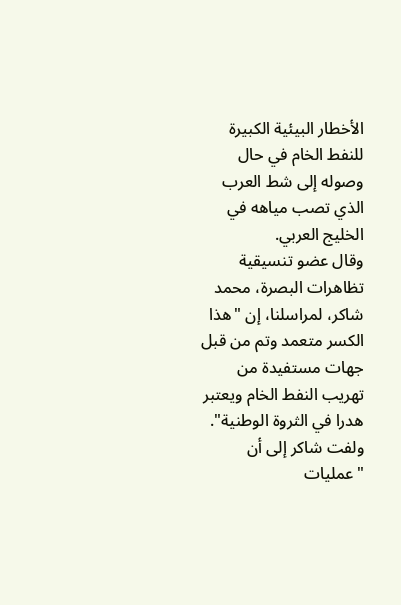الأخطار البيئية الكبيرة للنفط الخام في حال وصوله إلى شط العرب الذي تصب مياهه في الخليج العربي.
وقال عضو تنسيقية تظاهرات البصرة، محمد شاكر، لمراسلنا، إن "هذا الكسر متعمد وتم من قبل جهات مستفيدة من تهريب النفط الخام ويعتبر هدرا في الثروة الوطنية".
ولفت شاكر إلى أن "عمليات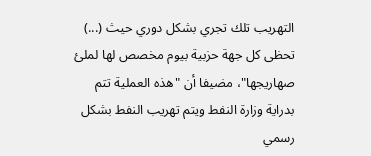التهريب تلك تجري بشكل دوري حيث (...) تحظى كل جهة حزبية بيوم مخصص لها لملئ صهاريجها"، مضيفا أن "هذه العملية تتم بدراية وزارة النفط ويتم تهريب النفط بشكل رسمي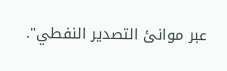عبر موانئ التصدير النفطي".